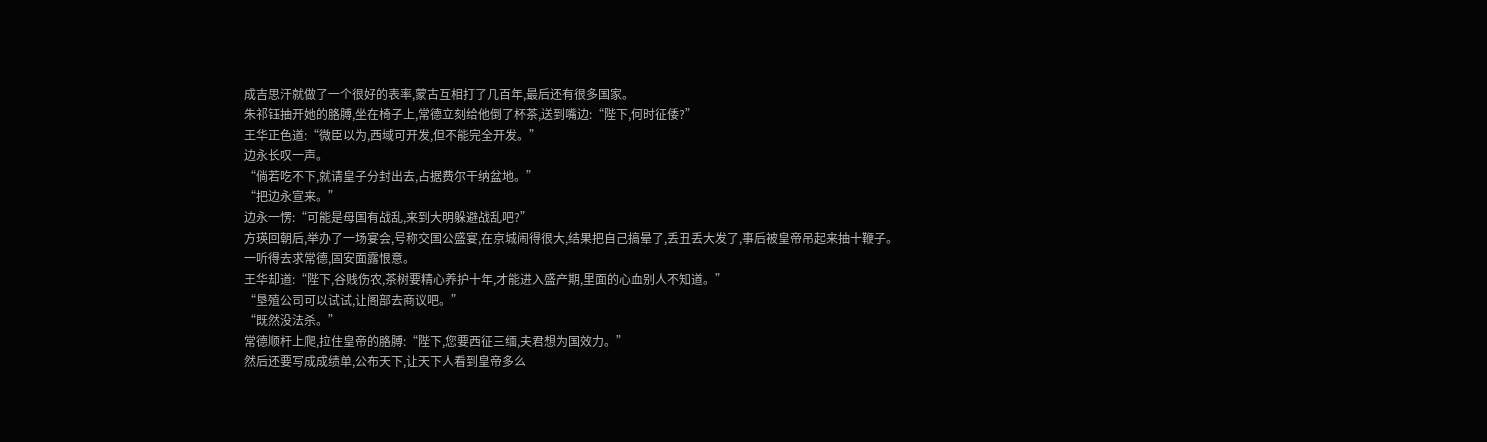成吉思汗就做了一个很好的表率,蒙古互相打了几百年,最后还有很多国家。
朱祁钰抽开她的胳膊,坐在椅子上,常德立刻给他倒了杯茶,送到嘴边:“陛下,何时征倭?”
王华正色道:“微臣以为,西域可开发,但不能完全开发。”
边永长叹一声。
“倘若吃不下,就请皇子分封出去,占据费尔干纳盆地。”
“把边永宣来。”
边永一愣:“可能是母国有战乱,来到大明躲避战乱吧?”
方瑛回朝后,举办了一场宴会,号称交国公盛宴,在京城闹得很大,结果把自己搞晕了,丢丑丢大发了,事后被皇帝吊起来抽十鞭子。
一听得去求常德,固安面露恨意。
王华却道:“陛下,谷贱伤农,茶树要精心养护十年,才能进入盛产期,里面的心血别人不知道。”
“垦殖公司可以试试,让阁部去商议吧。”
“既然没法杀。”
常德顺杆上爬,拉住皇帝的胳膊:“陛下,您要西征三缅,夫君想为国效力。”
然后还要写成成绩单,公布天下,让天下人看到皇帝多么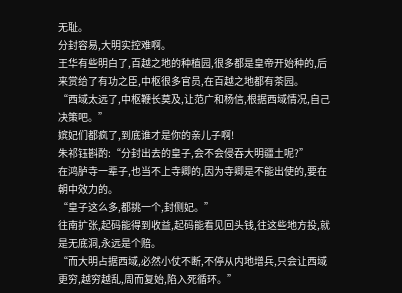无耻。
分封容易,大明实控难啊。
王华有些明白了,百越之地的种植园,很多都是皇帝开始种的,后来赏给了有功之臣,中枢很多官员,在百越之地都有茶园。
“西域太远了,中枢鞭长莫及,让范广和杨信,根据西域情况,自己决策吧。”
嫔妃们都疯了,到底谁才是你的亲儿子啊!
朱祁钰斟酌:“分封出去的皇子,会不会侵吞大明疆土呢?”
在鸿胪寺一辈子,也当不上寺卿的,因为寺卿是不能出使的,要在朝中效力的。
“皇子这么多,都挑一个,封侧妃。”
往南扩张,起码能得到收益,起码能看见回头钱,往这些地方投,就是无底洞,永远是个赔。
“而大明占据西域,必然小仗不断,不停从内地增兵,只会让西域更穷,越穷越乱,周而复始,陷入死循环。”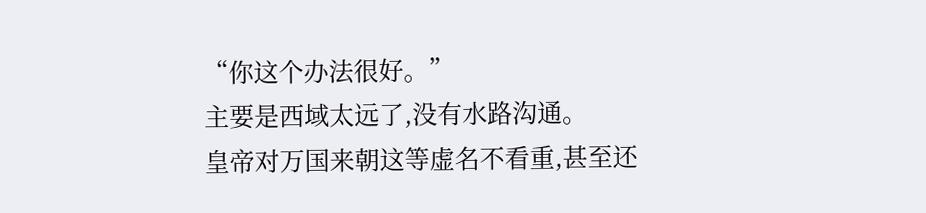“你这个办法很好。”
主要是西域太远了,没有水路沟通。
皇帝对万国来朝这等虚名不看重,甚至还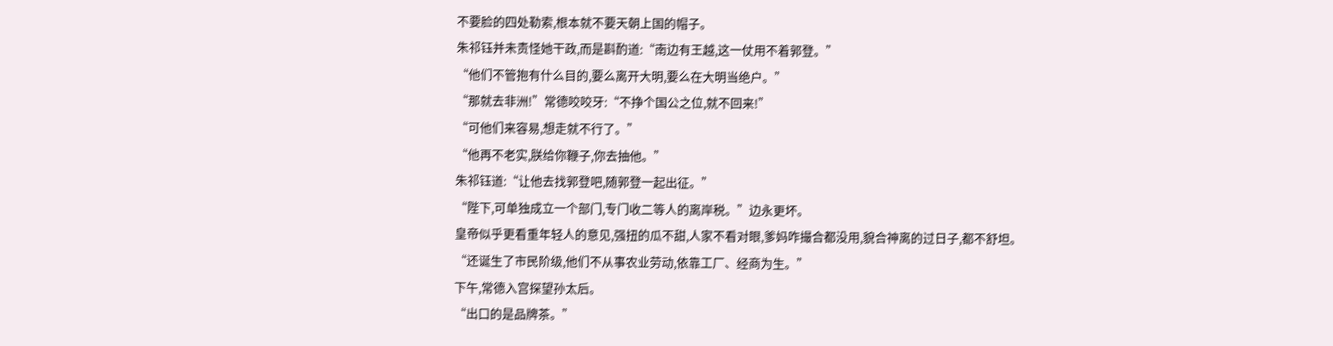不要脸的四处勒索,根本就不要天朝上国的帽子。
朱祁钰并未责怪她干政,而是斟酌道:“南边有王越,这一仗用不着郭登。”
“他们不管抱有什么目的,要么离开大明,要么在大明当绝户。”
“那就去非洲!”常德咬咬牙:“不挣个国公之位,就不回来!”
“可他们来容易,想走就不行了。”
“他再不老实,朕给你鞭子,你去抽他。”
朱祁钰道:“让他去找郭登吧,随郭登一起出征。”
“陛下,可单独成立一个部门,专门收二等人的离岸税。”边永更坏。
皇帝似乎更看重年轻人的意见,强扭的瓜不甜,人家不看对眼,爹妈咋撮合都没用,貌合神离的过日子,都不舒坦。
“还诞生了市民阶级,他们不从事农业劳动,依靠工厂、经商为生。”
下午,常德入宫探望孙太后。
“出口的是品牌茶。”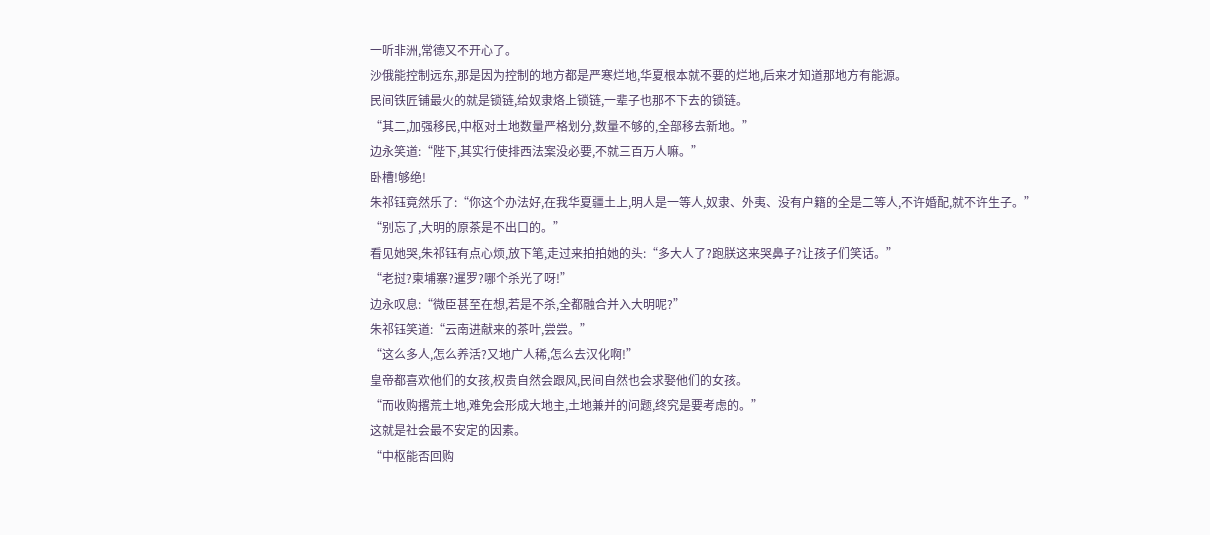一听非洲,常德又不开心了。
沙俄能控制远东,那是因为控制的地方都是严寒烂地,华夏根本就不要的烂地,后来才知道那地方有能源。
民间铁匠铺最火的就是锁链,给奴隶烙上锁链,一辈子也那不下去的锁链。
“其二,加强移民,中枢对土地数量严格划分,数量不够的,全部移去新地。”
边永笑道:“陛下,其实行使排西法案没必要,不就三百万人嘛。”
卧槽!够绝!
朱祁钰竟然乐了:“你这个办法好,在我华夏疆土上,明人是一等人,奴隶、外夷、没有户籍的全是二等人,不许婚配,就不许生子。”
“别忘了,大明的原茶是不出口的。”
看见她哭,朱祁钰有点心烦,放下笔,走过来拍拍她的头:“多大人了?跑朕这来哭鼻子?让孩子们笑话。”
“老挝?柬埔寨?暹罗?哪个杀光了呀!”
边永叹息:“微臣甚至在想,若是不杀,全都融合并入大明呢?”
朱祁钰笑道:“云南进献来的茶叶,尝尝。”
“这么多人,怎么养活?又地广人稀,怎么去汉化啊!”
皇帝都喜欢他们的女孩,权贵自然会跟风,民间自然也会求娶他们的女孩。
“而收购撂荒土地,难免会形成大地主,土地兼并的问题,终究是要考虑的。”
这就是社会最不安定的因素。
“中枢能否回购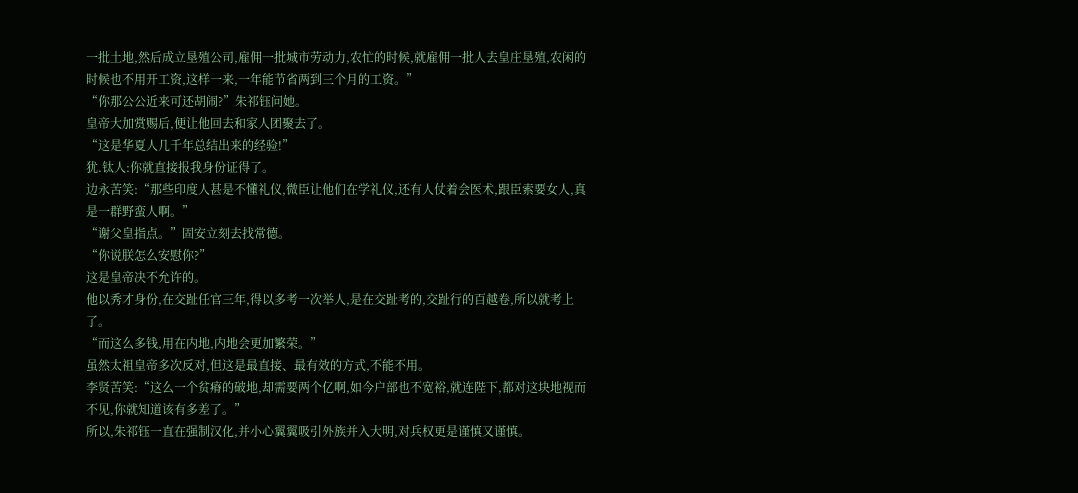一批土地,然后成立垦殖公司,雇佣一批城市劳动力,农忙的时候,就雇佣一批人去皇庄垦殖,农闲的时候也不用开工资,这样一来,一年能节省两到三个月的工资。”
“你那公公近来可还胡闹?”朱祁钰问她。
皇帝大加赏赐后,便让他回去和家人团聚去了。
“这是华夏人几千年总结出来的经验!”
犹.钛人:你就直接报我身份证得了。
边永苦笑:“那些印度人甚是不懂礼仪,微臣让他们在学礼仪,还有人仗着会医术,跟臣索要女人,真是一群野蛮人啊。”
“谢父皇指点。”固安立刻去找常德。
“你说朕怎么安慰你?”
这是皇帝决不允许的。
他以秀才身份,在交趾任官三年,得以多考一次举人,是在交趾考的,交趾行的百越卷,所以就考上了。
“而这么多钱,用在内地,内地会更加繁荣。”
虽然太祖皇帝多次反对,但这是最直接、最有效的方式,不能不用。
李贤苦笑:“这么一个贫瘠的破地,却需要两个亿啊,如今户部也不宽裕,就连陛下,都对这块地视而不见,你就知道该有多差了。”
所以,朱祁钰一直在强制汉化,并小心翼翼吸引外族并入大明,对兵权更是谨慎又谨慎。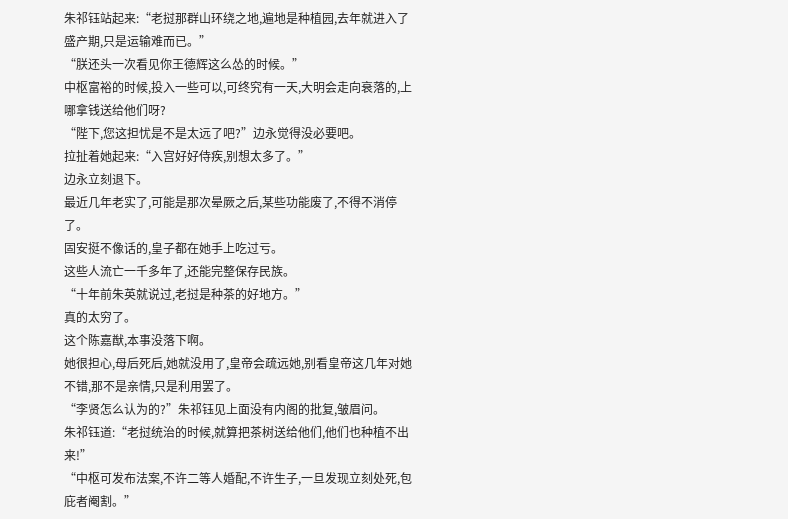朱祁钰站起来:“老挝那群山环绕之地,遍地是种植园,去年就进入了盛产期,只是运输难而已。”
“朕还头一次看见你王德辉这么怂的时候。”
中枢富裕的时候,投入一些可以,可终究有一天,大明会走向衰落的,上哪拿钱送给他们呀?
“陛下,您这担忧是不是太远了吧?”边永觉得没必要吧。
拉扯着她起来:“入宫好好侍疾,别想太多了。”
边永立刻退下。
最近几年老实了,可能是那次晕厥之后,某些功能废了,不得不消停了。
固安挺不像话的,皇子都在她手上吃过亏。
这些人流亡一千多年了,还能完整保存民族。
“十年前朱英就说过,老挝是种茶的好地方。”
真的太穷了。
这个陈嘉猷,本事没落下啊。
她很担心,母后死后,她就没用了,皇帝会疏远她,别看皇帝这几年对她不错,那不是亲情,只是利用罢了。
“李贤怎么认为的?”朱祁钰见上面没有内阁的批复,皱眉问。
朱祁钰道:“老挝统治的时候,就算把茶树送给他们,他们也种植不出来!”
“中枢可发布法案,不许二等人婚配,不许生子,一旦发现立刻处死,包庇者阉割。”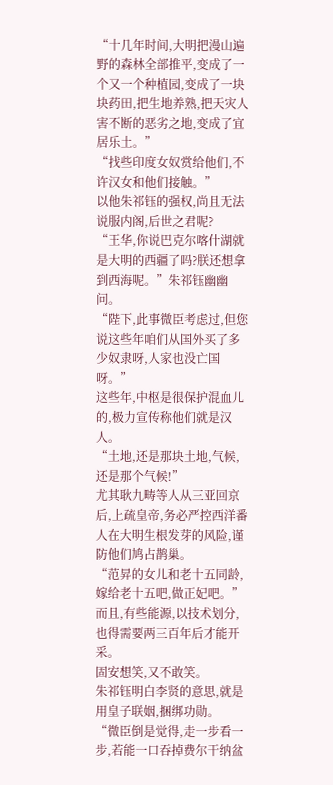“十几年时间,大明把漫山遍野的森林全部推平,变成了一个又一个种植园,变成了一块块药田,把生地养熟,把天灾人害不断的恶劣之地,变成了宜居乐土。”
“找些印度女奴赏给他们,不许汉女和他们接触。”
以他朱祁钰的强权,尚且无法说服内阁,后世之君呢?
“王华,你说巴克尔喀什湖就是大明的西疆了吗?朕还想拿到西海呢。”朱祁钰幽幽问。
“陛下,此事微臣考虑过,但您说这些年咱们从国外买了多少奴隶呀,人家也没亡国呀。”
这些年,中枢是很保护混血儿的,极力宣传称他们就是汉人。
“土地,还是那块土地,气候,还是那个气候!”
尤其耿九畴等人从三亚回京后,上疏皇帝,务必严控西洋番人在大明生根发芽的风险,谨防他们鸠占鹊巢。
“范昇的女儿和老十五同龄,嫁给老十五吧,做正妃吧。”
而且,有些能源,以技术划分,也得需要两三百年后才能开采。
固安想笑,又不敢笑。
朱祁钰明白李贤的意思,就是用皇子联姻,捆绑功勋。
“微臣倒是觉得,走一步看一步,若能一口吞掉费尔干纳盆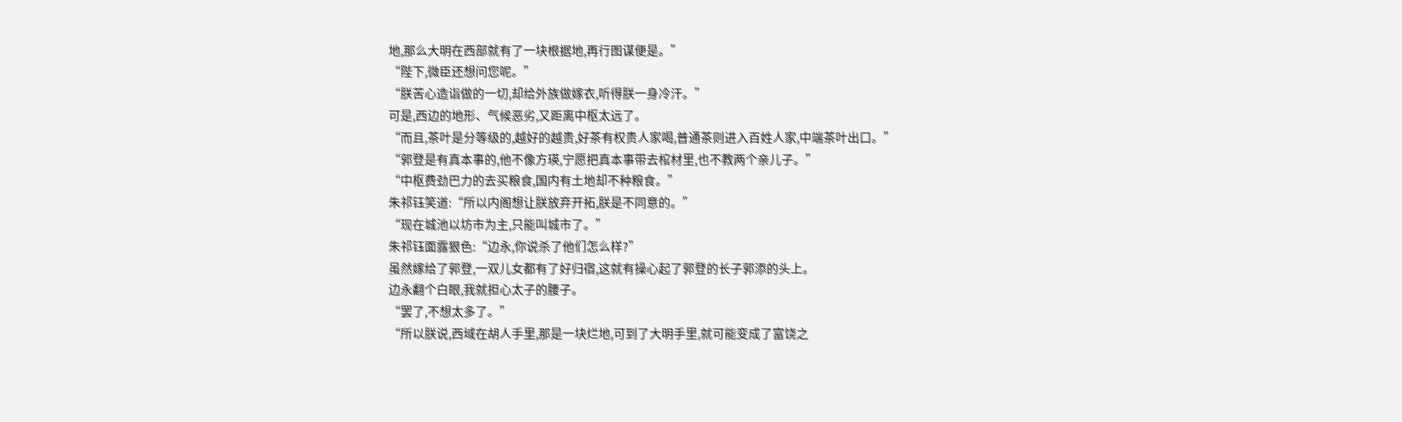地,那么大明在西部就有了一块根据地,再行图谋便是。”
“陛下,微臣还想问您呢。”
“朕苦心造诣做的一切,却给外族做嫁衣,听得朕一身冷汗。”
可是,西边的地形、气候恶劣,又距离中枢太远了。
“而且,茶叶是分等级的,越好的越贵,好茶有权贵人家喝,普通茶则进入百姓人家,中端茶叶出口。”
“郭登是有真本事的,他不像方瑛,宁愿把真本事带去棺材里,也不教两个亲儿子。”
“中枢费劲巴力的去买粮食,国内有土地却不种粮食。”
朱祁钰笑道:“所以内阁想让朕放弃开拓,朕是不同意的。”
“现在城池以坊市为主,只能叫城市了。”
朱祁钰面露狠色:“边永,你说杀了他们怎么样?”
虽然嫁给了郭登,一双儿女都有了好归宿,这就有操心起了郭登的长子郭添的头上。
边永翻个白眼,我就担心太子的腰子。
“罢了,不想太多了。”
“所以朕说,西域在胡人手里,那是一块烂地,可到了大明手里,就可能变成了富饶之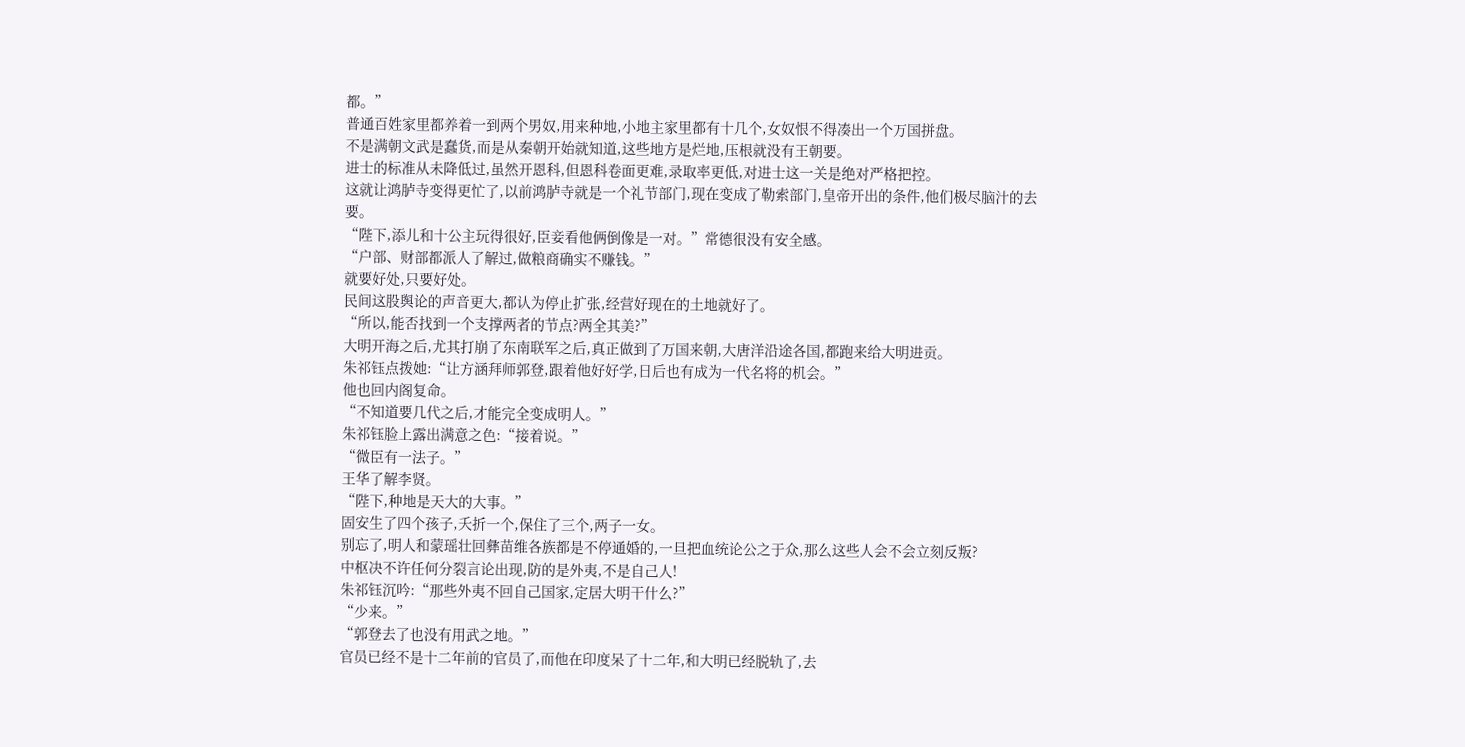都。”
普通百姓家里都养着一到两个男奴,用来种地,小地主家里都有十几个,女奴恨不得凑出一个万国拼盘。
不是满朝文武是蠢货,而是从秦朝开始就知道,这些地方是烂地,压根就没有王朝要。
进士的标准从未降低过,虽然开恩科,但恩科卷面更难,录取率更低,对进士这一关是绝对严格把控。
这就让鸿胪寺变得更忙了,以前鸿胪寺就是一个礼节部门,现在变成了勒索部门,皇帝开出的条件,他们极尽脑汁的去要。
“陛下,添儿和十公主玩得很好,臣妾看他俩倒像是一对。”常德很没有安全感。
“户部、财部都派人了解过,做粮商确实不赚钱。”
就要好处,只要好处。
民间这股舆论的声音更大,都认为停止扩张,经营好现在的土地就好了。
“所以,能否找到一个支撑两者的节点?两全其美?”
大明开海之后,尤其打崩了东南联军之后,真正做到了万国来朝,大唐洋沿途各国,都跑来给大明进贡。
朱祁钰点拨她:“让方涵拜师郭登,跟着他好好学,日后也有成为一代名将的机会。”
他也回内阁复命。
“不知道要几代之后,才能完全变成明人。”
朱祁钰脸上露出满意之色:“接着说。”
“微臣有一法子。”
王华了解李贤。
“陛下,种地是天大的大事。”
固安生了四个孩子,夭折一个,保住了三个,两子一女。
别忘了,明人和蒙瑶壮回彝苗维各族都是不停通婚的,一旦把血统论公之于众,那么这些人会不会立刻反叛?
中枢决不许任何分裂言论出现,防的是外夷,不是自己人!
朱祁钰沉吟:“那些外夷不回自己国家,定居大明干什么?”
“少来。”
“郭登去了也没有用武之地。”
官员已经不是十二年前的官员了,而他在印度呆了十二年,和大明已经脱轨了,去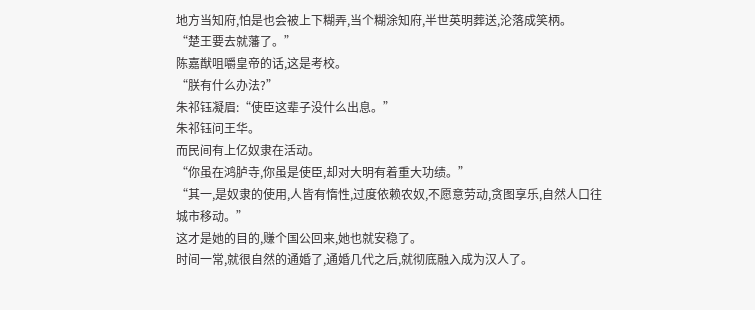地方当知府,怕是也会被上下糊弄,当个糊涂知府,半世英明葬送,沦落成笑柄。
“楚王要去就藩了。”
陈嘉猷咀嚼皇帝的话,这是考校。
“朕有什么办法?”
朱祁钰凝眉:“使臣这辈子没什么出息。”
朱祁钰问王华。
而民间有上亿奴隶在活动。
“你虽在鸿胪寺,你虽是使臣,却对大明有着重大功绩。”
“其一,是奴隶的使用,人皆有惰性,过度依赖农奴,不愿意劳动,贪图享乐,自然人口往城市移动。”
这才是她的目的,赚个国公回来,她也就安稳了。
时间一常,就很自然的通婚了,通婚几代之后,就彻底融入成为汉人了。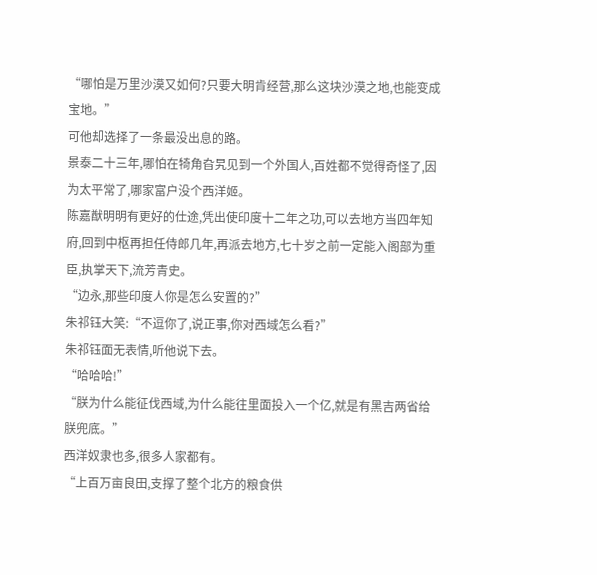“哪怕是万里沙漠又如何?只要大明肯经营,那么这块沙漠之地,也能变成宝地。”
可他却选择了一条最没出息的路。
景泰二十三年,哪怕在犄角旮旯见到一个外国人,百姓都不觉得奇怪了,因为太平常了,哪家富户没个西洋姬。
陈嘉猷明明有更好的仕途,凭出使印度十二年之功,可以去地方当四年知府,回到中枢再担任侍郎几年,再派去地方,七十岁之前一定能入阁部为重臣,执掌天下,流芳青史。
“边永,那些印度人你是怎么安置的?”
朱祁钰大笑:“不逗你了,说正事,你对西域怎么看?”
朱祁钰面无表情,听他说下去。
“哈哈哈!”
“朕为什么能征伐西域,为什么能往里面投入一个亿,就是有黑吉两省给朕兜底。”
西洋奴隶也多,很多人家都有。
“上百万亩良田,支撑了整个北方的粮食供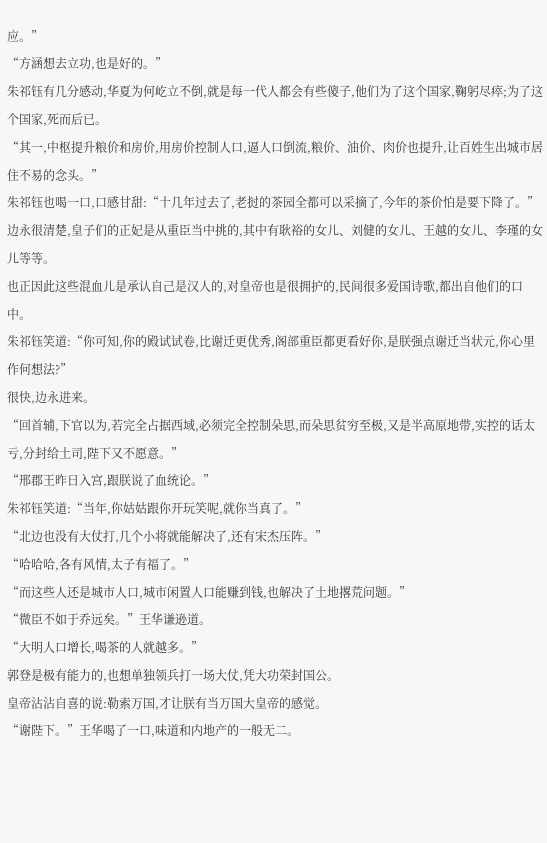应。”
“方涵想去立功,也是好的。”
朱祁钰有几分感动,华夏为何屹立不倒,就是每一代人都会有些傻子,他们为了这个国家,鞠躬尽瘁;为了这个国家,死而后已。
“其一,中枢提升粮价和房价,用房价控制人口,逼人口倒流,粮价、油价、肉价也提升,让百姓生出城市居住不易的念头。”
朱祁钰也喝一口,口感甘甜:“十几年过去了,老挝的茶园全都可以采摘了,今年的茶价怕是要下降了。”
边永很清楚,皇子们的正妃是从重臣当中挑的,其中有耿裕的女儿、刘健的女儿、王越的女儿、李瑾的女儿等等。
也正因此这些混血儿是承认自己是汉人的,对皇帝也是很拥护的,民间很多爱国诗歌,都出自他们的口中。
朱祁钰笑道:“你可知,你的殿试试卷,比谢迁更优秀,阁部重臣都更看好你,是朕强点谢迁当状元,你心里作何想法?”
很快,边永进来。
“回首辅,下官以为,若完全占据西域,必须完全控制朵思,而朵思贫穷至极,又是半高原地带,实控的话太亏,分封给土司,陛下又不愿意。”
“邢郡王昨日入宫,跟朕说了血统论。”
朱祁钰笑道:“当年,你姑姑跟你开玩笑呢,就你当真了。”
“北边也没有大仗打,几个小将就能解决了,还有宋杰压阵。”
“哈哈哈,各有风情,太子有福了。”
“而这些人还是城市人口,城市闲置人口能赚到钱,也解决了土地撂荒问题。”
“微臣不如于乔远矣。”王华谦逊道。
“大明人口增长,喝茶的人就越多。”
郭登是极有能力的,也想单独领兵打一场大仗,凭大功荣封国公。
皇帝沾沾自喜的说:勒索万国,才让朕有当万国大皇帝的感觉。
“谢陛下。”王华喝了一口,味道和内地产的一般无二。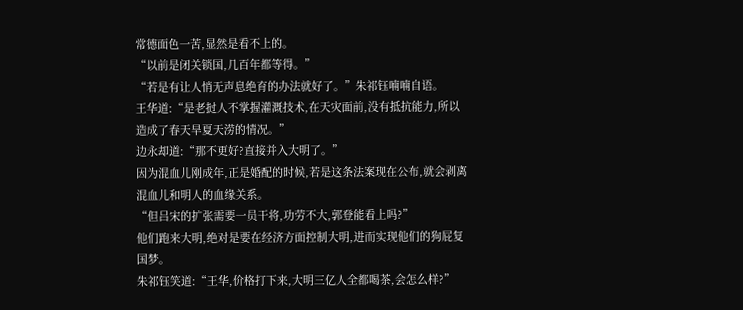常德面色一苦,显然是看不上的。
“以前是闭关锁国,几百年都等得。”
“若是有让人悄无声息绝育的办法就好了。”朱祁钰喃喃自语。
王华道:“是老挝人不掌握灌溉技术,在天灾面前,没有抵抗能力,所以造成了春天旱夏天涝的情况。”
边永却道:“那不更好?直接并入大明了。”
因为混血儿刚成年,正是婚配的时候,若是这条法案现在公布,就会剥离混血儿和明人的血缘关系。
“但吕宋的扩张需要一员干将,功劳不大,郭登能看上吗?”
他们跑来大明,绝对是要在经济方面控制大明,进而实现他们的狗屁复国梦。
朱祁钰笑道:“王华,价格打下来,大明三亿人全都喝茶,会怎么样?”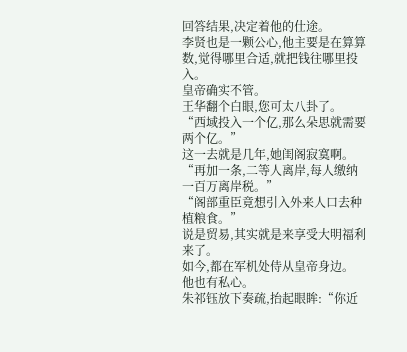回答结果,决定着他的仕途。
李贤也是一颗公心,他主要是在算算数,觉得哪里合适,就把钱往哪里投入。
皇帝确实不管。
王华翻个白眼,您可太八卦了。
“西域投入一个亿,那么朵思就需要两个亿。”
这一去就是几年,她闺阁寂寞啊。
“再加一条,二等人离岸,每人缴纳一百万离岸税。”
“阁部重臣竟想引入外来人口去种植粮食。”
说是贸易,其实就是来享受大明福利来了。
如今,都在军机处侍从皇帝身边。
他也有私心。
朱祁钰放下奏疏,抬起眼眸:“你近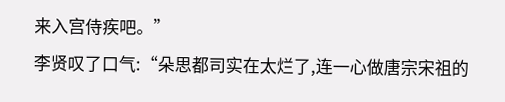来入宫侍疾吧。”
李贤叹了口气:“朵思都司实在太烂了,连一心做唐宗宋祖的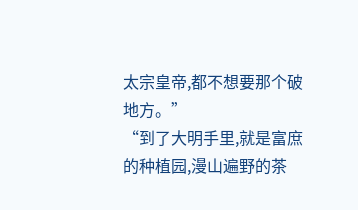太宗皇帝,都不想要那个破地方。”
“到了大明手里,就是富庶的种植园,漫山遍野的茶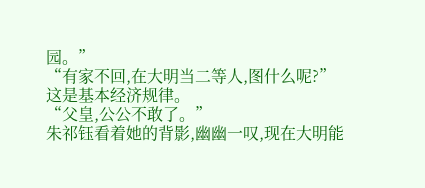园。”
“有家不回,在大明当二等人,图什么呢?”
这是基本经济规律。
“父皇,公公不敢了。”
朱祁钰看着她的背影,幽幽一叹,现在大明能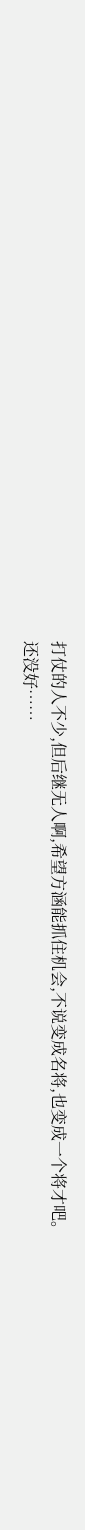打仗的人不少,但后继无人啊,希望方涵能抓住机会,不说变成名将,也变成一个将才吧。
还没好……